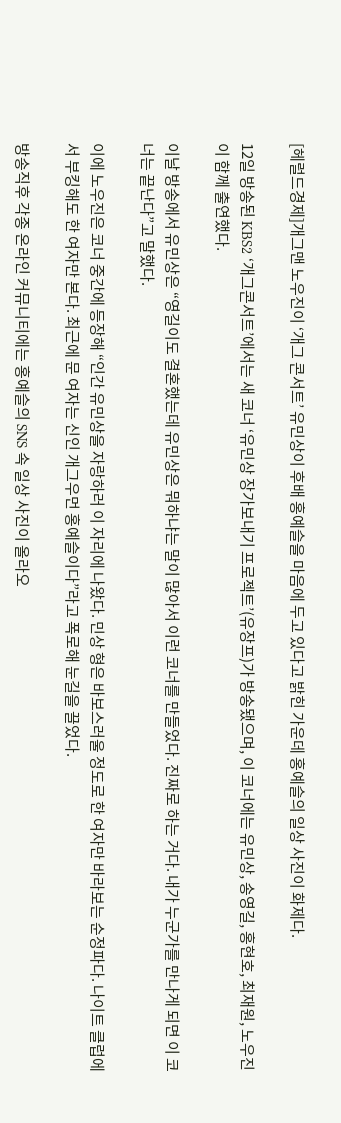[헤럴드경제]개그맨 노우진이 ‘개그 콘서트’ 유민상이 후배 홍예슬을 마음에 두고 있다고 밝힌 가운데 홍예슬의 일상 사진이 화제다.

12일 방송된 KBS2 ‘개그콘서트’에서는 새 코너 ‘유민상 장가보내기 프로젝트’(유장프)가 방송됐으며, 이 코너에는 유민상, 송영길, 홍현호, 최재원, 노우진이 함께 출연했다.

이날 방송에서 유민상은 “영길이도 결혼했는데 유민상은 뭐하냐는 말이 많아서 이런 코너를 만들었다. 진짜로 하는 거다. 내가 누군가를 만나게 되면 이 코너는 끝난다”고 말했다.

이에 노우진은 코너 중간에 등장해 “인간 유민상을 자랑하러 이 자리에 나왔다. 민상 형은 바보스러울 정도로 한 여자만 바라보는 순정파다. 나이트 클럽에서 부킹해도 한 여자만 본다. 최근에 문 여자는 신인 개그우먼 홍예슬이다”라고 폭로해 눈길을 끌었다.

방송직후 각종 온라인 커뮤니티에는 홍예슬의 SNS 속 일상 사진이 올라오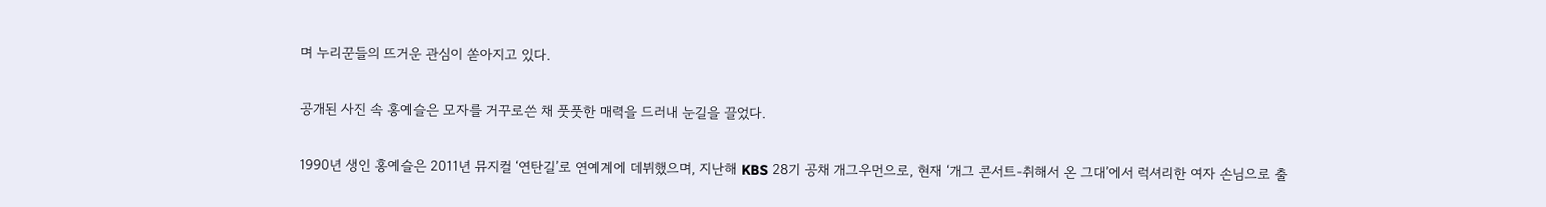며 누리꾼들의 뜨거운 관심이 쏟아지고 있다.

공개된 사진 속 홍예슬은 모자를 거꾸로쓴 채 풋풋한 매력을 드러내 눈길을 끌었다.

1990년 생인 홍예슬은 2011년 뮤지컬 ‘연탄길’로 연예계에 데뷔했으며, 지난해 KBS 28기 공채 개그우먼으로, 현재 ‘개그 콘서트-취해서 온 그대’에서 럭셔리한 여자 손님으로 출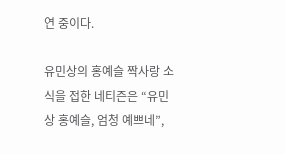연 중이다.

유민상의 홍예슬 짝사랑 소식을 접한 네티즌은 “유민상 홍예슬, 엄청 예쁘네”,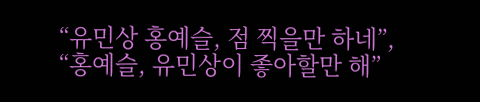“유민상 홍예슬, 점 찍을만 하네”, “홍예슬, 유민상이 좋아할만 해”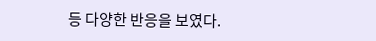등 다양한 반응을 보였다.